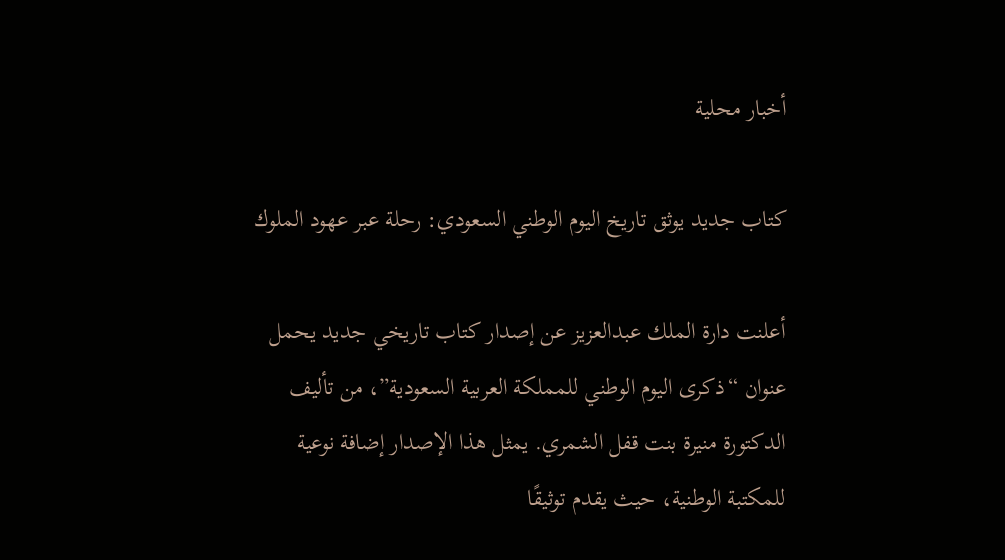أخبار محلية

كتاب جديد يوثق تاريخ اليوم الوطني السعودي: رحلة عبر عهود الملوك

أعلنت دارة الملك عبدالعزيز عن إصدار كتاب تاريخي جديد يحمل عنوان “ذكرى اليوم الوطني للمملكة العربية السعودية”، من تأليف الدكتورة منيرة بنت قفل الشمري. يمثل هذا الإصدار إضافة نوعية للمكتبة الوطنية، حيث يقدم توثيقًا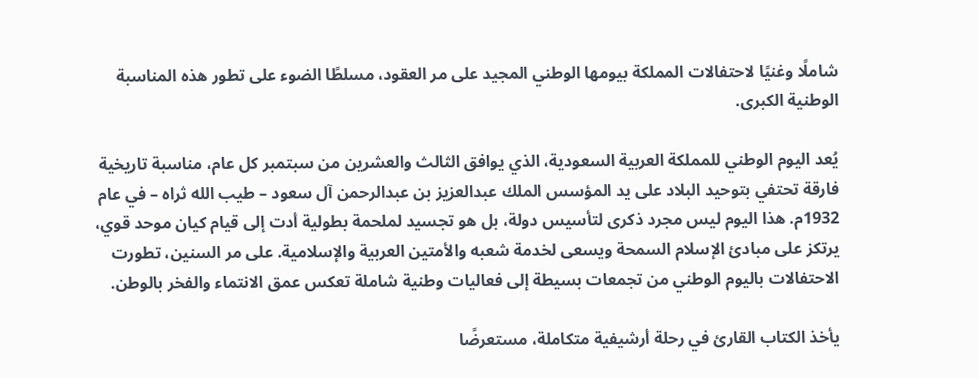شاملًا وغنيًا لاحتفالات المملكة بيومها الوطني المجيد على مر العقود، مسلطًا الضوء على تطور هذه المناسبة الوطنية الكبرى.

يُعد اليوم الوطني للمملكة العربية السعودية، الذي يوافق الثالث والعشرين من سبتمبر كل عام، مناسبة تاريخية فارقة تحتفي بتوحيد البلاد على يد المؤسس الملك عبدالعزيز بن عبدالرحمن آل سعود – طيب الله ثراه – في عام 1932م. هذا اليوم ليس مجرد ذكرى لتأسيس دولة، بل هو تجسيد لملحمة بطولية أدت إلى قيام كيان موحد قوي، يرتكز على مبادئ الإسلام السمحة ويسعى لخدمة شعبه والأمتين العربية والإسلامية. على مر السنين، تطورت الاحتفالات باليوم الوطني من تجمعات بسيطة إلى فعاليات وطنية شاملة تعكس عمق الانتماء والفخر بالوطن.

يأخذ الكتاب القارئ في رحلة أرشيفية متكاملة، مستعرضًا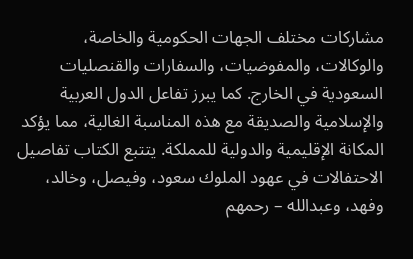مشاركات مختلف الجهات الحكومية والخاصة، والوكالات، والمفوضيات، والسفارات والقنصليات السعودية في الخارج. كما يبرز تفاعل الدول العربية والإسلامية والصديقة مع هذه المناسبة الغالية، مما يؤكد المكانة الإقليمية والدولية للمملكة. يتتبع الكتاب تفاصيل الاحتفالات في عهود الملوك سعود، وفيصل، وخالد، وفهد، وعبدالله – رحمهم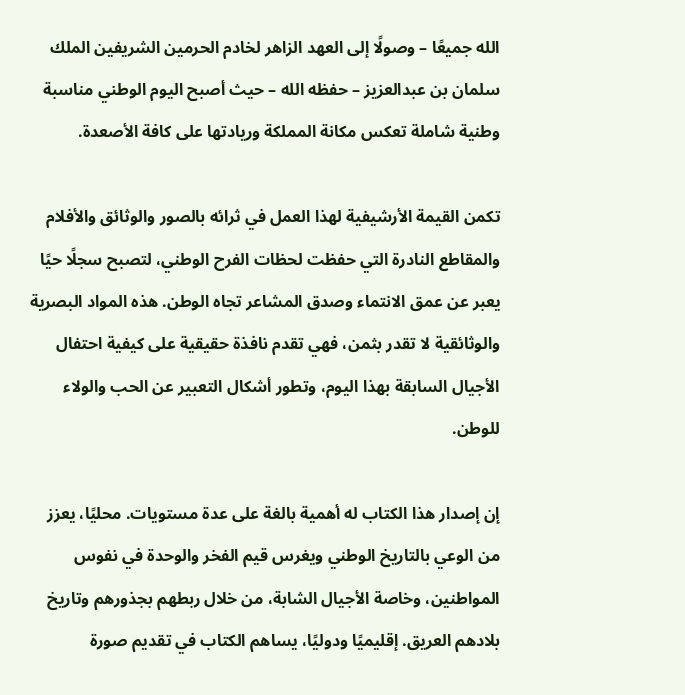الله جميعًا – وصولًا إلى العهد الزاهر لخادم الحرمين الشريفين الملك سلمان بن عبدالعزيز – حفظه الله – حيث أصبح اليوم الوطني مناسبة وطنية شاملة تعكس مكانة المملكة وريادتها على كافة الأصعدة.

تكمن القيمة الأرشيفية لهذا العمل في ثرائه بالصور والوثائق والأفلام والمقاطع النادرة التي حفظت لحظات الفرح الوطني، لتصبح سجلًا حيًا يعبر عن عمق الانتماء وصدق المشاعر تجاه الوطن. هذه المواد البصرية والوثائقية لا تقدر بثمن، فهي تقدم نافذة حقيقية على كيفية احتفال الأجيال السابقة بهذا اليوم، وتطور أشكال التعبير عن الحب والولاء للوطن.

إن إصدار هذا الكتاب له أهمية بالغة على عدة مستويات. محليًا، يعزز من الوعي بالتاريخ الوطني ويغرس قيم الفخر والوحدة في نفوس المواطنين، وخاصة الأجيال الشابة، من خلال ربطهم بجذورهم وتاريخ بلادهم العريق. إقليميًا ودوليًا، يساهم الكتاب في تقديم صورة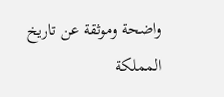واضحة وموثقة عن تاريخ المملكة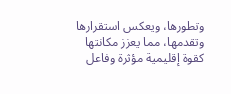وتطورها، ويعكس استقرارها وتقدمها، مما يعزز مكانتها كقوة إقليمية مؤثرة وفاعل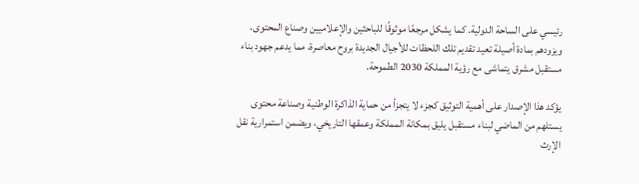رئيسي على الساحة الدولية. كما يشكل مرجعًا موثوقًا للباحثين والإعلاميين وصناع المحتوى، ويزودهم بمادة أصيلة تعيد تقديم تلك اللحظات للأجيال الجديدة بروح معاصرة، مما يدعم جهود بناء مستقبل مشرق يتماشى مع رؤية المملكة 2030 الطموحة.

يؤكد هذا الإصدار على أهمية التوثيق كجزء لا يتجزأ من حماية الذاكرة الوطنية وصناعة محتوى يستلهم من الماضي لبناء مستقبل يليق بمكانة المملكة وعمقها التاريخي، ويضمن استمرارية نقل الإرث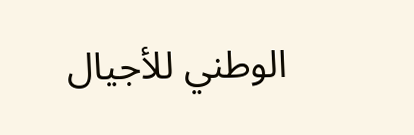الوطني للأجيال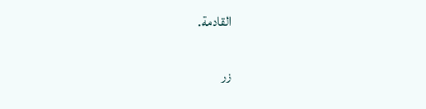القادمة.

زر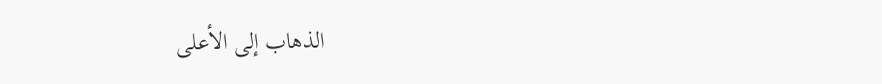الذهاب إلى الأعلى